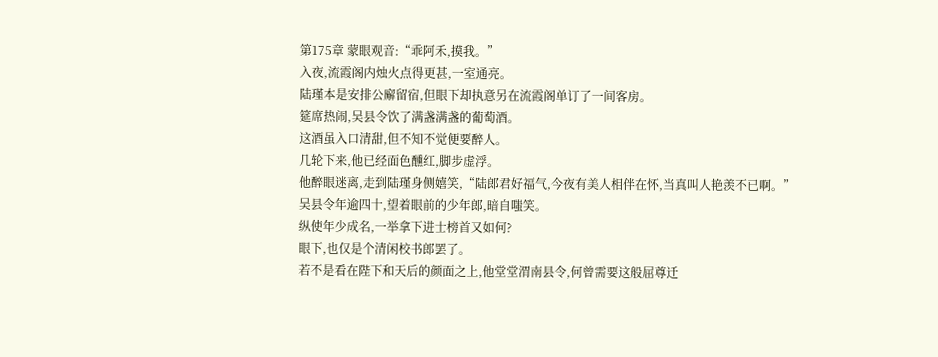第175章 蒙眼观音:“乖阿禾,摸我。”
入夜,流霞阁内烛火点得更甚,一室通亮。
陆瑾本是安排公廨留宿,但眼下却执意另在流霞阁单订了一间客房。
筵席热闹,吴县令饮了满盏满盏的葡萄酒。
这酒虽入口清甜,但不知不觉便要醉人。
几轮下来,他已经面色醺红,脚步虚浮。
他醉眼迷离,走到陆瑾身侧嬉笑,“陆郎君好福气,今夜有美人相伴在怀,当真叫人艳羡不已啊。”
吴县令年逾四十,望着眼前的少年郎,暗自嗤笑。
纵使年少成名,一举拿下进士榜首又如何?
眼下,也仅是个清闲校书郎罢了。
若不是看在陛下和天后的颜面之上,他堂堂渭南县令,何曾需要这般屈尊迁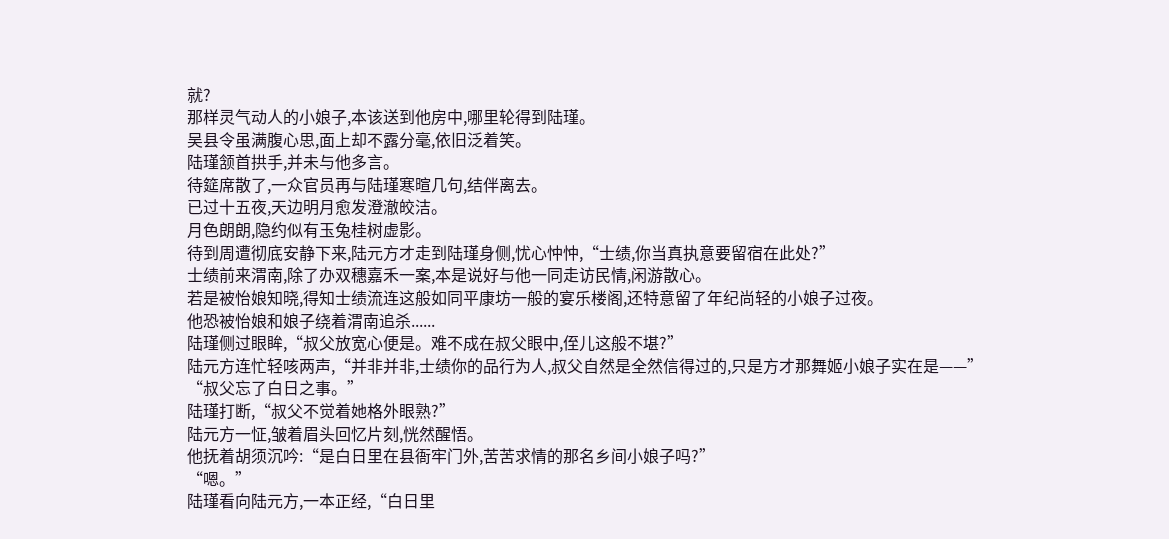就?
那样灵气动人的小娘子,本该送到他房中,哪里轮得到陆瑾。
吴县令虽满腹心思,面上却不露分毫,依旧泛着笑。
陆瑾颔首拱手,并未与他多言。
待筵席散了,一众官员再与陆瑾寒暄几句,结伴离去。
已过十五夜,天边明月愈发澄澈皎洁。
月色朗朗,隐约似有玉兔桂树虚影。
待到周遭彻底安静下来,陆元方才走到陆瑾身侧,忧心忡忡,“士绩,你当真执意要留宿在此处?”
士绩前来渭南,除了办双穗嘉禾一案,本是说好与他一同走访民情,闲游散心。
若是被怡娘知晓,得知士绩流连这般如同平康坊一般的宴乐楼阁,还特意留了年纪尚轻的小娘子过夜。
他恐被怡娘和娘子绕着渭南追杀......
陆瑾侧过眼眸,“叔父放宽心便是。难不成在叔父眼中,侄儿这般不堪?”
陆元方连忙轻咳两声,“并非并非,士绩你的品行为人,叔父自然是全然信得过的,只是方才那舞姬小娘子实在是——”
“叔父忘了白日之事。”
陆瑾打断,“叔父不觉着她格外眼熟?”
陆元方一怔,皱着眉头回忆片刻,恍然醒悟。
他抚着胡须沉吟:“是白日里在县衙牢门外,苦苦求情的那名乡间小娘子吗?”
“嗯。”
陆瑾看向陆元方,一本正经,“白日里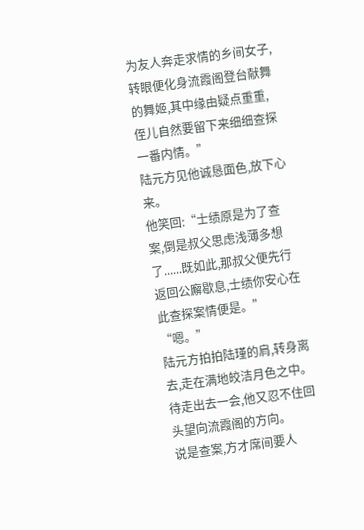为友人奔走求情的乡间女子,转眼便化身流霞阁登台献舞的舞姬,其中缘由疑点重重,侄儿自然要留下来细细查探一番内情。”
陆元方见他诚恳面色,放下心来。
他笑回:“士绩原是为了查案,倒是叔父思虑浅薄多想了......既如此,那叔父便先行返回公廨歇息,士绩你安心在此查探案情便是。”
“嗯。”
陆元方拍拍陆瑾的肩,转身离去,走在满地皎洁月色之中。
待走出去一会,他又忍不住回头望向流霞阁的方向。
说是查案,方才席间要人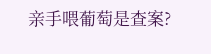亲手喂葡萄是查案?